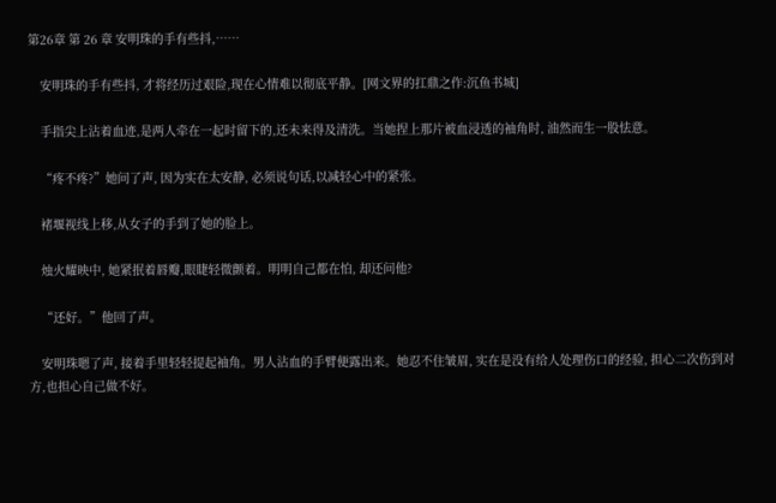第26章 第 26 章 安明珠的手有些抖,……

    安明珠的手有些抖, 才将经历过艰险,现在心情难以彻底平静。[网文界的扛鼎之作:沉鱼书城]

    手指尖上沾着血迹,是两人牵在一起时留下的,还未来得及清洗。当她捏上那片被血浸透的袖角时, 油然而生一股怯意。

    “疼不疼?”她问了声, 因为实在太安静, 必须说句话,以减轻心中的紧张。

    褚堰视线上移,从女子的手到了她的脸上。

    烛火耀映中, 她紧抿着唇瓣,眼睫轻微颤着。明明自己都在怕, 却还问他?

    “还好。”他回了声。

    安明珠嗯了声, 接着手里轻轻提起袖角。男人沾血的手臂便露出来。她忍不住皱眉, 实在是没有给人处理伤口的经验, 担心二次伤到对方,也担心自己做不好。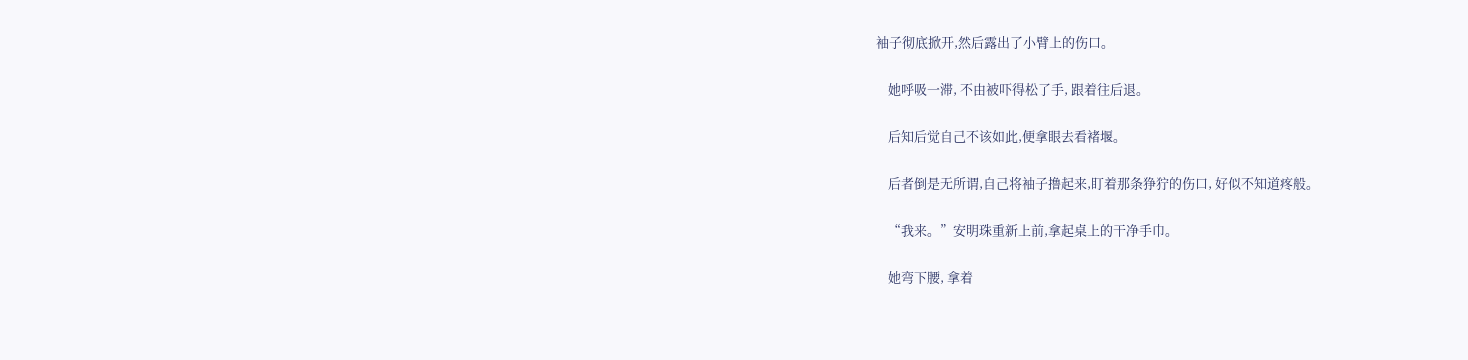袖子彻底掀开,然后露出了小臂上的伤口。

    她呼吸一滞, 不由被吓得松了手, 跟着往后退。

    后知后觉自己不该如此,便拿眼去看褚堰。

    后者倒是无所谓,自己将袖子撸起来,盯着那条狰狞的伤口, 好似不知道疼般。

    “我来。”安明珠重新上前,拿起桌上的干净手巾。

    她弯下腰, 拿着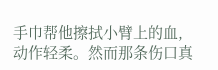手巾帮他擦拭小臂上的血,动作轻柔。然而那条伤口真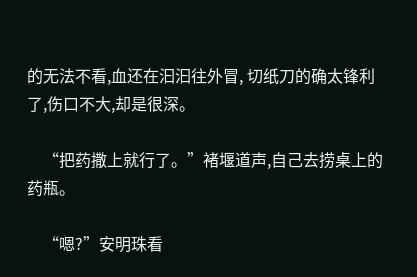的无法不看,血还在汩汩往外冒, 切纸刀的确太锋利了,伤口不大,却是很深。

    “把药撒上就行了。”褚堰道声,自己去捞桌上的药瓶。

    “嗯?”安明珠看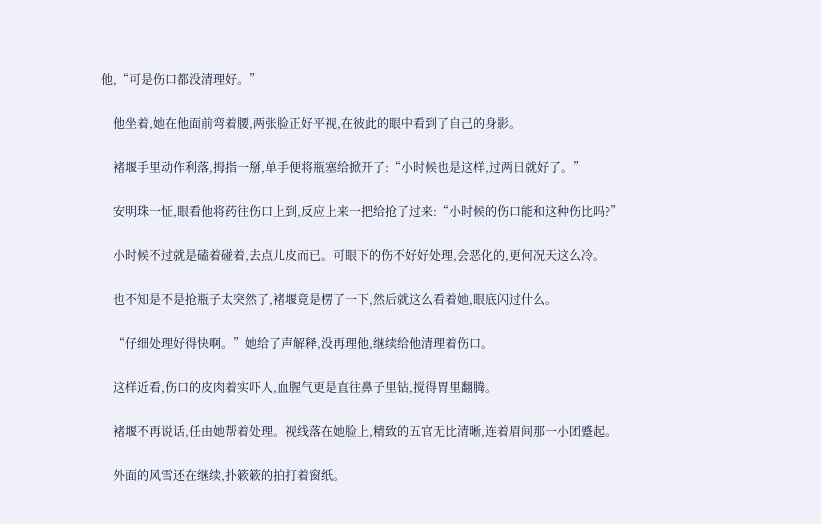他,“可是伤口都没清理好。”

    他坐着,她在他面前弯着腰,两张脸正好平视,在彼此的眼中看到了自己的身影。

    褚堰手里动作利落,拇指一掰,单手便将瓶塞给掀开了:“小时候也是这样,过两日就好了。”

    安明珠一怔,眼看他将药往伤口上到,反应上来一把给抢了过来:“小时候的伤口能和这种伤比吗?”

    小时候不过就是磕着碰着,去点儿皮而已。可眼下的伤不好好处理,会恶化的,更何况天这么冷。

    也不知是不是抢瓶子太突然了,褚堰竟是楞了一下,然后就这么看着她,眼底闪过什么。

    “仔细处理好得快啊。”她给了声解释,没再理他,继续给他清理着伤口。

    这样近看,伤口的皮肉着实吓人,血腥气更是直往鼻子里钻,搅得胃里翻腾。

    褚堰不再说话,任由她帮着处理。视线落在她脸上,精致的五官无比清晰,连着眉间那一小团蹙起。

    外面的风雪还在继续,扑簌簌的拍打着窗纸。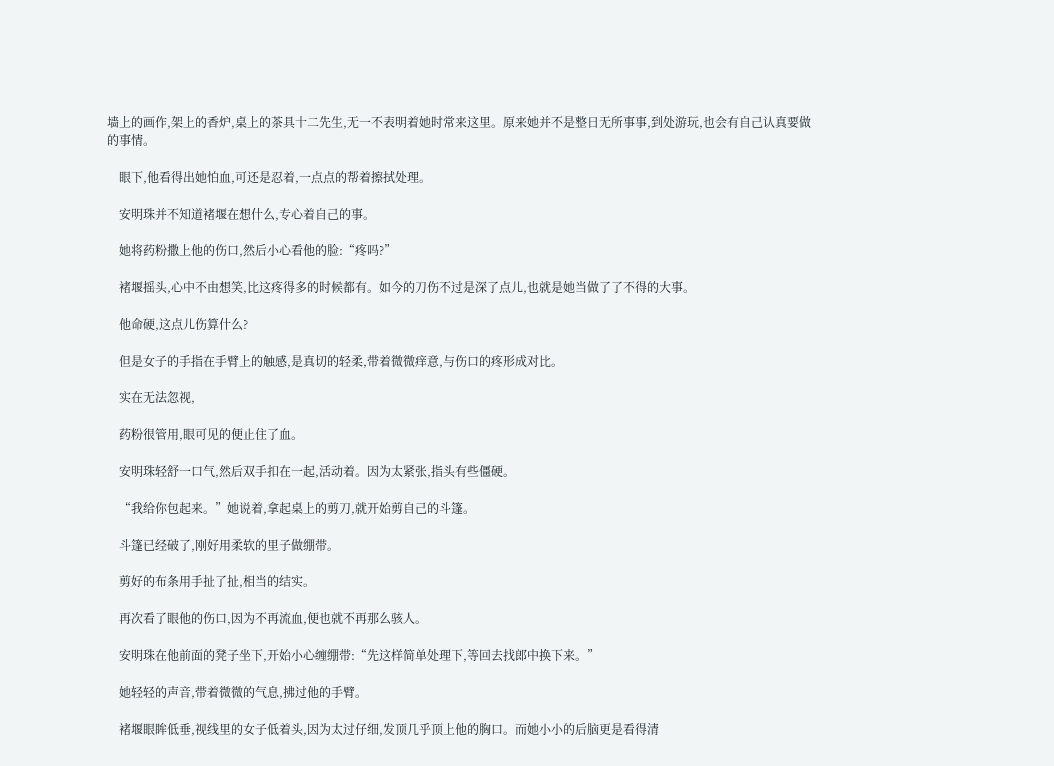墙上的画作,架上的香炉,桌上的茶具十二先生,无一不表明着她时常来这里。原来她并不是整日无所事事,到处游玩,也会有自己认真要做的事情。

    眼下,他看得出她怕血,可还是忍着,一点点的帮着擦拭处理。

    安明珠并不知道褚堰在想什么,专心着自己的事。

    她将药粉撒上他的伤口,然后小心看他的脸:“疼吗?”

    褚堰摇头,心中不由想笑,比这疼得多的时候都有。如今的刀伤不过是深了点儿,也就是她当做了了不得的大事。

    他命硬,这点儿伤算什么?

    但是女子的手指在手臂上的触感,是真切的轻柔,带着微微痒意,与伤口的疼形成对比。

    实在无法忽视,

    药粉很管用,眼可见的便止住了血。

    安明珠轻舒一口气,然后双手扣在一起,活动着。因为太紧张,指头有些僵硬。

    “我给你包起来。”她说着,拿起桌上的剪刀,就开始剪自己的斗篷。

    斗篷已经破了,刚好用柔软的里子做绷带。

    剪好的布条用手扯了扯,相当的结实。

    再次看了眼他的伤口,因为不再流血,便也就不再那么骇人。

    安明珠在他前面的凳子坐下,开始小心缠绷带:“先这样简单处理下,等回去找郎中换下来。”

    她轻轻的声音,带着微微的气息,拂过他的手臂。

    褚堰眼眸低垂,视线里的女子低着头,因为太过仔细,发顶几乎顶上他的胸口。而她小小的后脑更是看得清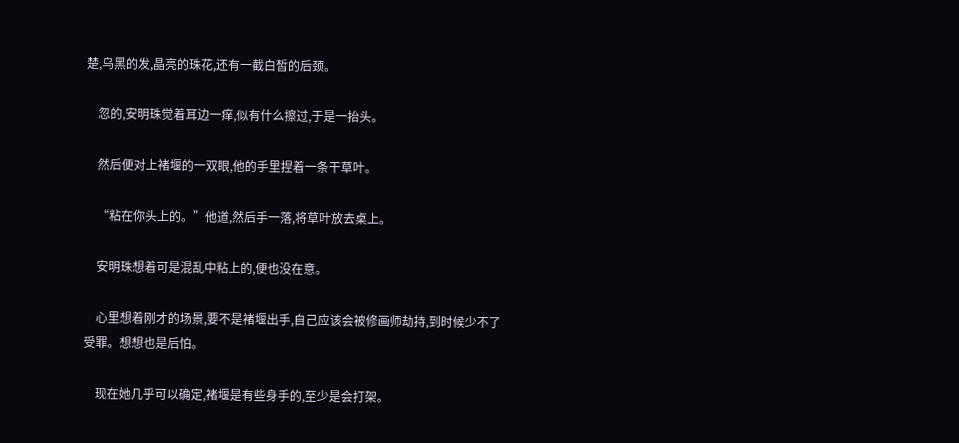楚,乌黑的发,晶亮的珠花,还有一截白皙的后颈。

    忽的,安明珠觉着耳边一痒,似有什么擦过,于是一抬头。

    然后便对上褚堰的一双眼,他的手里捏着一条干草叶。

    “粘在你头上的。”他道,然后手一落,将草叶放去桌上。

    安明珠想着可是混乱中粘上的,便也没在意。

    心里想着刚才的场景,要不是褚堰出手,自己应该会被修画师劫持,到时候少不了受罪。想想也是后怕。

    现在她几乎可以确定,褚堰是有些身手的,至少是会打架。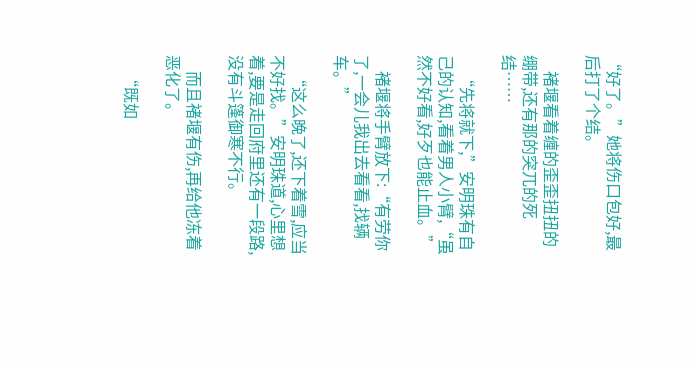“好了。”她将伤口包好,最后打了个结。

    褚堰看着缠的歪歪扭扭的绷带,还有那的突兀的死结……

    “先将就下,”安明珠有自己的认知,看着男人小臂,“虽然不好看,好歹也能止血。”

    褚堰将手臂放下:“有劳你了,一会儿我出去看看,找辆车。”

    “这么晚了,还下着雪,应当不好找。”安明珠道,心里想着,要是走回府里还有一段路,没有斗篷御寒不行。

    而且褚堰有伤,再给他冻着恶化了。

    “既如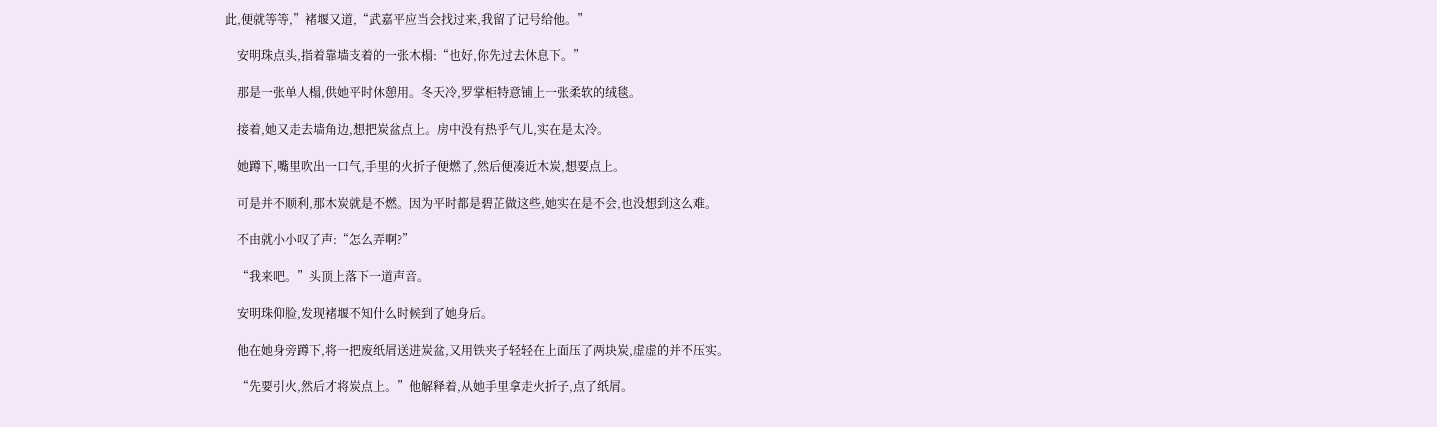此,便就等等,”褚堰又道,“武嘉平应当会找过来,我留了记号给他。”

    安明珠点头,指着靠墙支着的一张木榻:“也好,你先过去休息下。”

    那是一张单人榻,供她平时休憩用。冬天冷,罗掌柜特意铺上一张柔软的绒毯。

    接着,她又走去墙角边,想把炭盆点上。房中没有热乎气儿,实在是太冷。

    她蹲下,嘴里吹出一口气,手里的火折子便燃了,然后便凑近木炭,想要点上。

    可是并不顺利,那木炭就是不燃。因为平时都是碧芷做这些,她实在是不会,也没想到这么难。

    不由就小小叹了声:“怎么弄啊?”

    “我来吧。”头顶上落下一道声音。

    安明珠仰脸,发现褚堰不知什么时候到了她身后。

    他在她身旁蹲下,将一把废纸屑送进炭盆,又用铁夹子轻轻在上面压了两块炭,虚虚的并不压实。

    “先要引火,然后才将炭点上。”他解释着,从她手里拿走火折子,点了纸屑。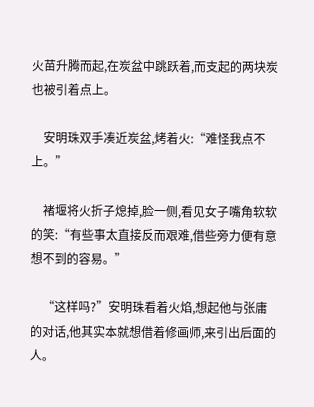火苗升腾而起,在炭盆中跳跃着,而支起的两块炭也被引着点上。

    安明珠双手凑近炭盆,烤着火:“难怪我点不上。”

    褚堰将火折子熄掉,脸一侧,看见女子嘴角软软的笑:“有些事太直接反而艰难,借些旁力便有意想不到的容易。”

    “这样吗?”安明珠看着火焰,想起他与张庸的对话,他其实本就想借着修画师,来引出后面的人。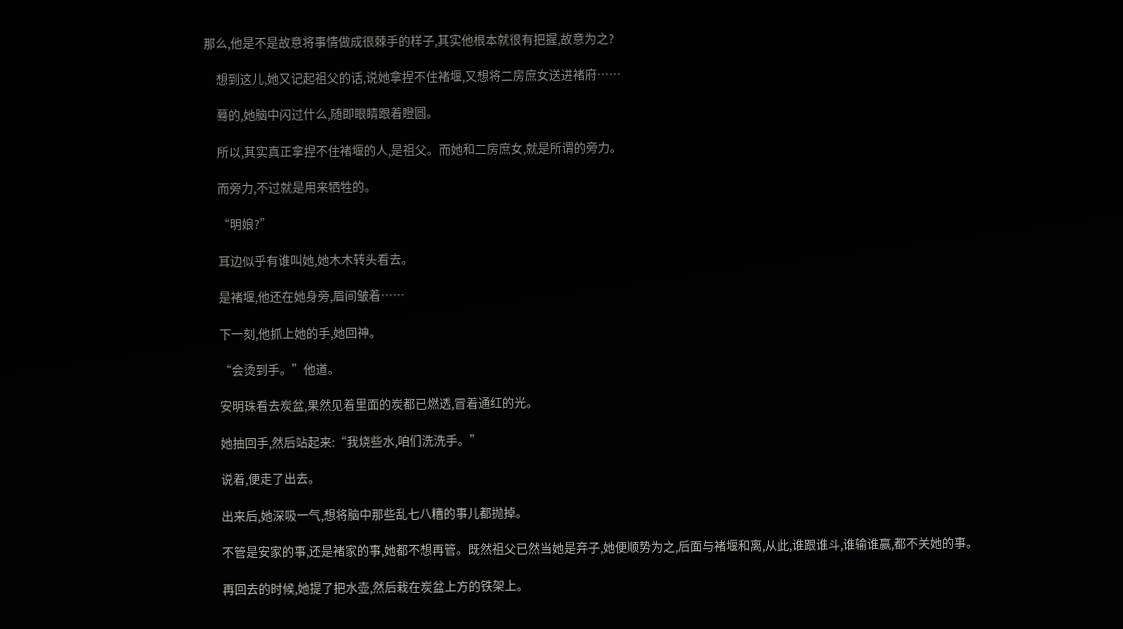那么,他是不是故意将事情做成很棘手的样子,其实他根本就很有把握,故意为之?

    想到这儿,她又记起祖父的话,说她拿捏不住褚堰,又想将二房庶女送进褚府……

    蓦的,她脑中闪过什么,随即眼睛跟着瞪圆。

    所以,其实真正拿捏不住褚堰的人,是祖父。而她和二房庶女,就是所谓的旁力。

    而旁力,不过就是用来牺牲的。

    “明娘?”

    耳边似乎有谁叫她,她木木转头看去。

    是褚堰,他还在她身旁,眉间皱着……

    下一刻,他抓上她的手,她回神。

    “会烫到手。”他道。

    安明珠看去炭盆,果然见着里面的炭都已燃透,冒着通红的光。

    她抽回手,然后站起来:“我烧些水,咱们洗洗手。”

    说着,便走了出去。

    出来后,她深吸一气,想将脑中那些乱七八糟的事儿都抛掉。

    不管是安家的事,还是褚家的事,她都不想再管。既然祖父已然当她是弃子,她便顺势为之,后面与褚堰和离,从此,谁跟谁斗,谁输谁赢,都不关她的事。

    再回去的时候,她提了把水壶,然后栽在炭盆上方的铁架上。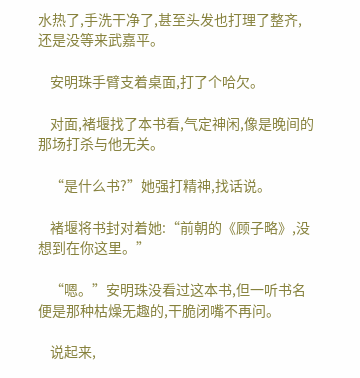水热了,手洗干净了,甚至头发也打理了整齐,还是没等来武嘉平。

    安明珠手臂支着桌面,打了个哈欠。

    对面,褚堰找了本书看,气定神闲,像是晚间的那场打杀与他无关。

    “是什么书?”她强打精神,找话说。

    褚堰将书封对着她:“前朝的《顾子略》,没想到在你这里。”

    “嗯。”安明珠没看过这本书,但一听书名便是那种枯燥无趣的,干脆闭嘴不再问。

    说起来,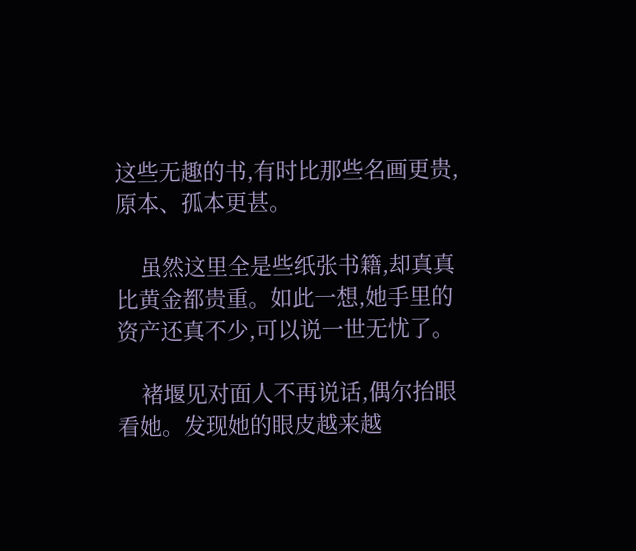这些无趣的书,有时比那些名画更贵,原本、孤本更甚。

    虽然这里全是些纸张书籍,却真真比黄金都贵重。如此一想,她手里的资产还真不少,可以说一世无忧了。

    褚堰见对面人不再说话,偶尔抬眼看她。发现她的眼皮越来越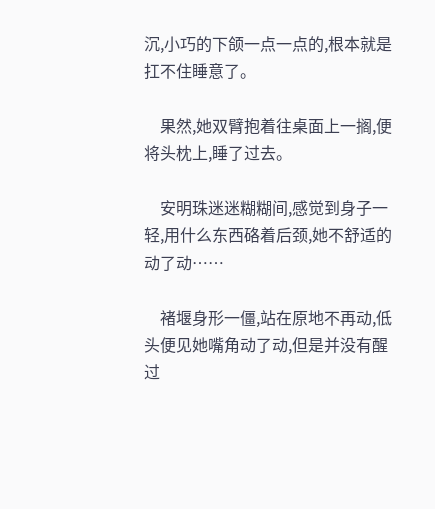沉,小巧的下颌一点一点的,根本就是扛不住睡意了。

    果然,她双臂抱着往桌面上一搁,便将头枕上,睡了过去。

    安明珠迷迷糊糊间,感觉到身子一轻,用什么东西硌着后颈,她不舒适的动了动……

    褚堰身形一僵,站在原地不再动,低头便见她嘴角动了动,但是并没有醒过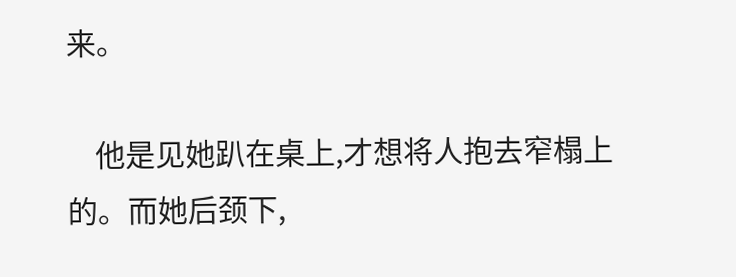来。

    他是见她趴在桌上,才想将人抱去窄榻上的。而她后颈下,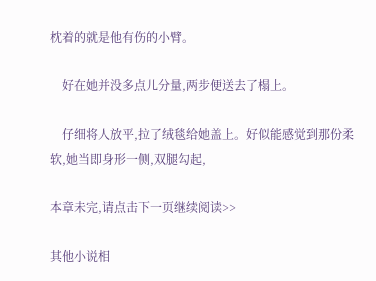枕着的就是他有伤的小臂。

    好在她并没多点儿分量,两步便送去了榻上。

    仔细将人放平,拉了绒毯给她盖上。好似能感觉到那份柔软,她当即身形一侧,双腿勾起,

本章未完,请点击下一页继续阅读>>

其他小说相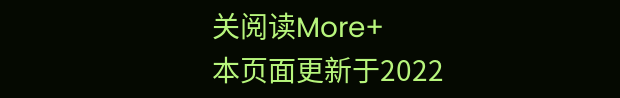关阅读More+
本页面更新于2022